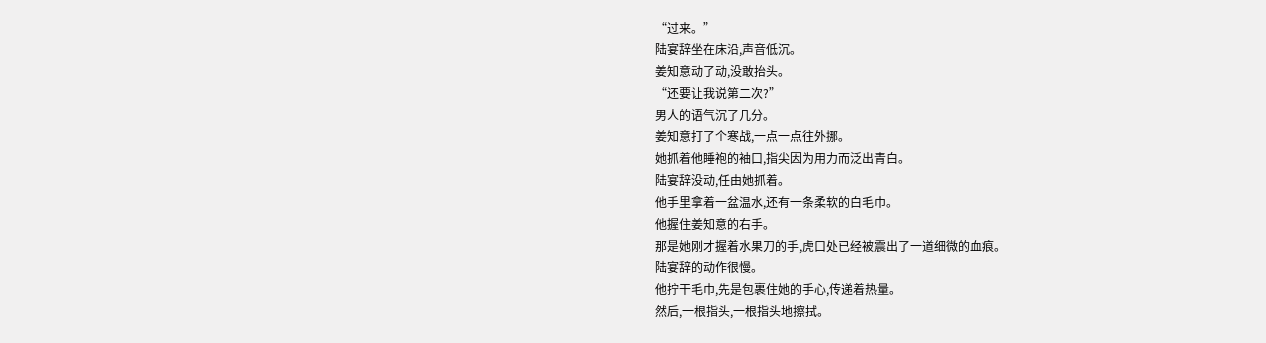“过来。”
陆宴辞坐在床沿,声音低沉。
姜知意动了动,没敢抬头。
“还要让我说第二次?”
男人的语气沉了几分。
姜知意打了个寒战,一点一点往外挪。
她抓着他睡袍的袖口,指尖因为用力而泛出青白。
陆宴辞没动,任由她抓着。
他手里拿着一盆温水,还有一条柔软的白毛巾。
他握住姜知意的右手。
那是她刚才握着水果刀的手,虎口处已经被震出了一道细微的血痕。
陆宴辞的动作很慢。
他拧干毛巾,先是包裹住她的手心,传递着热量。
然后,一根指头,一根指头地擦拭。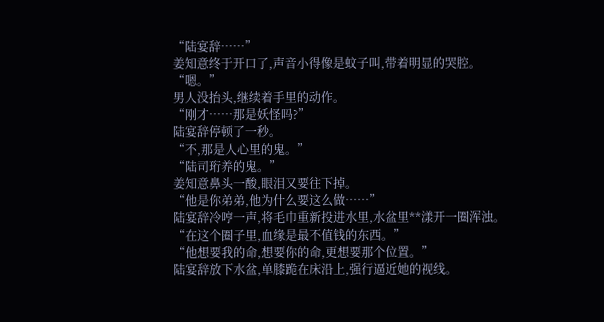“陆宴辞……”
姜知意终于开口了,声音小得像是蚊子叫,带着明显的哭腔。
“嗯。”
男人没抬头,继续着手里的动作。
“刚才……那是妖怪吗?”
陆宴辞停顿了一秒。
“不,那是人心里的鬼。”
“陆司珩养的鬼。”
姜知意鼻头一酸,眼泪又要往下掉。
“他是你弟弟,他为什么要这么做……”
陆宴辞冷哼一声,将毛巾重新投进水里,水盆里**漾开一圈浑浊。
“在这个圈子里,血缘是最不值钱的东西。”
“他想要我的命,想要你的命,更想要那个位置。”
陆宴辞放下水盆,单膝跪在床沿上,强行逼近她的视线。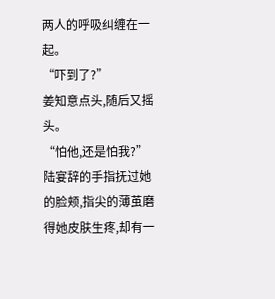两人的呼吸纠缠在一起。
“吓到了?”
姜知意点头,随后又摇头。
“怕他,还是怕我?”
陆宴辞的手指抚过她的脸颊,指尖的薄茧磨得她皮肤生疼,却有一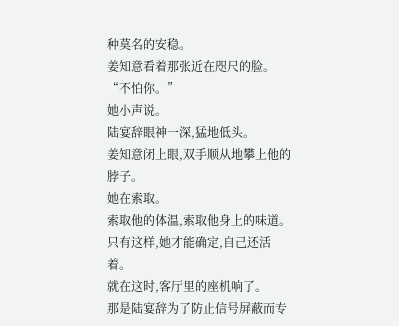种莫名的安稳。
姜知意看着那张近在咫尺的脸。
“不怕你。”
她小声说。
陆宴辞眼神一深,猛地低头。
姜知意闭上眼,双手顺从地攀上他的脖子。
她在索取。
索取他的体温,索取他身上的味道。
只有这样,她才能确定,自己还活着。
就在这时,客厅里的座机响了。
那是陆宴辞为了防止信号屏蔽而专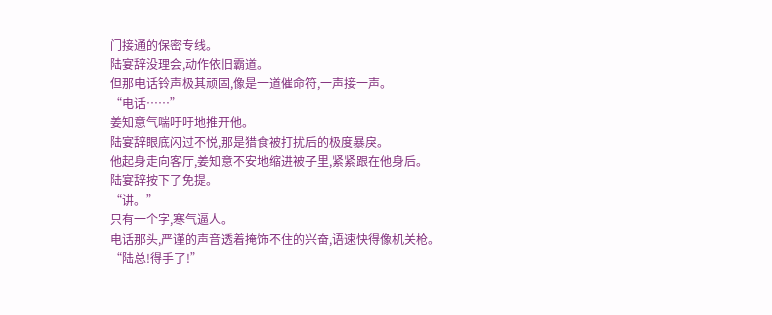门接通的保密专线。
陆宴辞没理会,动作依旧霸道。
但那电话铃声极其顽固,像是一道催命符,一声接一声。
“电话……”
姜知意气喘吁吁地推开他。
陆宴辞眼底闪过不悦,那是猎食被打扰后的极度暴戾。
他起身走向客厅,姜知意不安地缩进被子里,紧紧跟在他身后。
陆宴辞按下了免提。
“讲。”
只有一个字,寒气逼人。
电话那头,严谨的声音透着掩饰不住的兴奋,语速快得像机关枪。
“陆总!得手了!”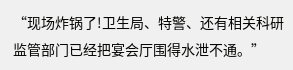“现场炸锅了!卫生局、特警、还有相关科研监管部门已经把宴会厅围得水泄不通。”